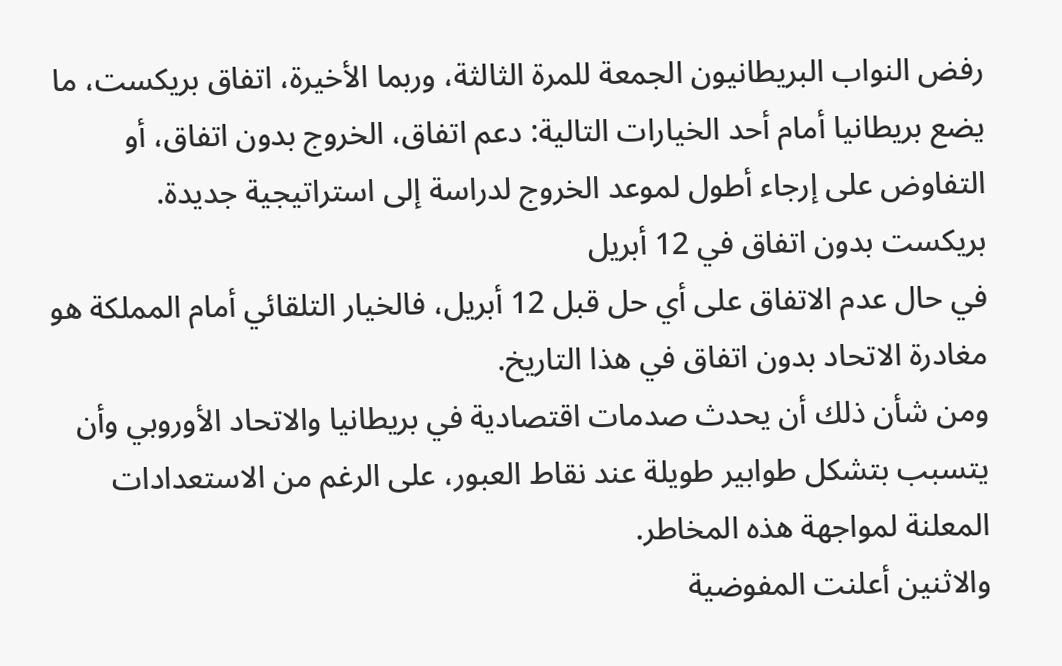رفض النواب البريطانيون الجمعة للمرة الثالثة، وربما الأخيرة، اتفاق بريكست، ما يضع بريطانيا أمام أحد الخيارات التالية: دعم اتفاق، الخروج بدون اتفاق، أو التفاوض على إرجاء أطول لموعد الخروج لدراسة إلى استراتيجية جديدة.
بريكست بدون اتفاق في 12 أبريل
في حال عدم الاتفاق على أي حل قبل 12 أبريل، فالخيار التلقائي أمام المملكة هو مغادرة الاتحاد بدون اتفاق في هذا التاريخ.
ومن شأن ذلك أن يحدث صدمات اقتصادية في بريطانيا والاتحاد الأوروبي وأن يتسبب بتشكل طوابير طويلة عند نقاط العبور، على الرغم من الاستعدادات المعلنة لمواجهة هذه المخاطر.
والاثنين أعلنت المفوضية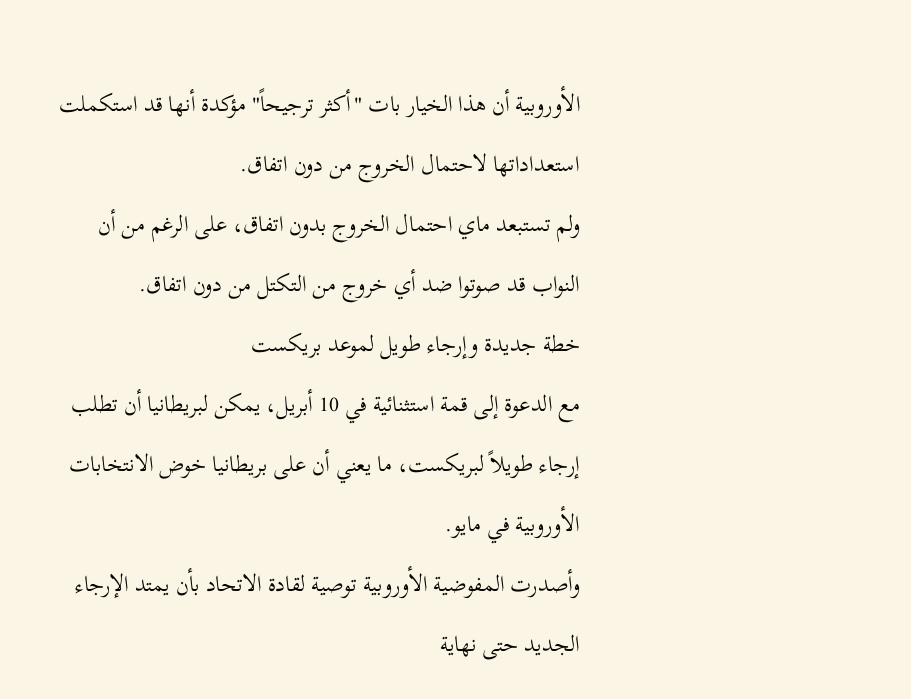الأوروبية أن هذا الخيار بات "أكثر ترجيحاً" مؤكدة أنها قد استكملت استعداداتها لاحتمال الخروج من دون اتفاق.
ولم تستبعد ماي احتمال الخروج بدون اتفاق، على الرغم من أن النواب قد صوتوا ضد أي خروج من التكتل من دون اتفاق.
خطة جديدة وإرجاء طويل لموعد بريكست
مع الدعوة إلى قمة استثنائية في 10 أبريل، يمكن لبريطانيا أن تطلب إرجاء طويلاً لبريكست، ما يعني أن على بريطانيا خوض الانتخابات الأوروبية في مايو.
وأصدرت المفوضية الأوروبية توصية لقادة الاتحاد بأن يمتد الإرجاء الجديد حتى نهاية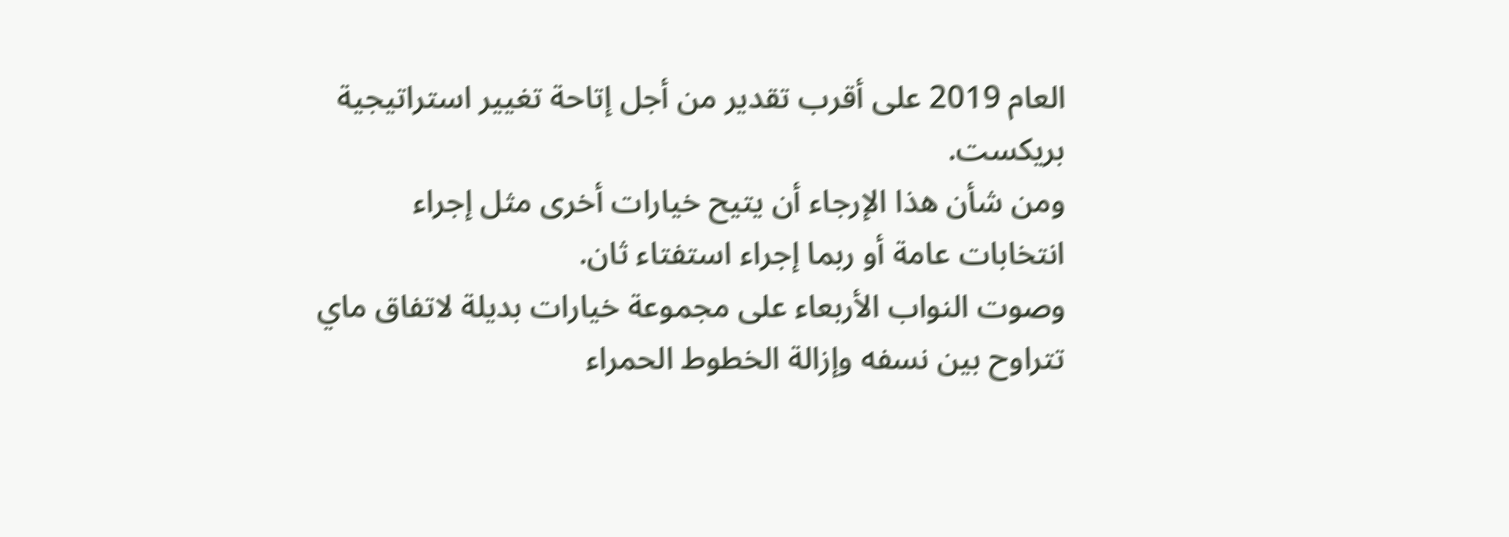العام 2019 على أقرب تقدير من أجل إتاحة تغيير استراتيجية بريكست.
ومن شأن هذا الإرجاء أن يتيح خيارات أخرى مثل إجراء انتخابات عامة أو ربما إجراء استفتاء ثان.
وصوت النواب الأربعاء على مجموعة خيارات بديلة لاتفاق ماي تتراوح بين نسفه وإزالة الخطوط الحمراء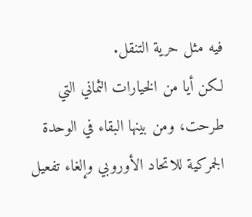فيه مثل حرية التنقل.
لكن أيا من الخيارات الثماني التي طرحت، ومن بينها البقاء في الوحدة الجمركية للاتحاد الأوروبي وإلغاء تفعيل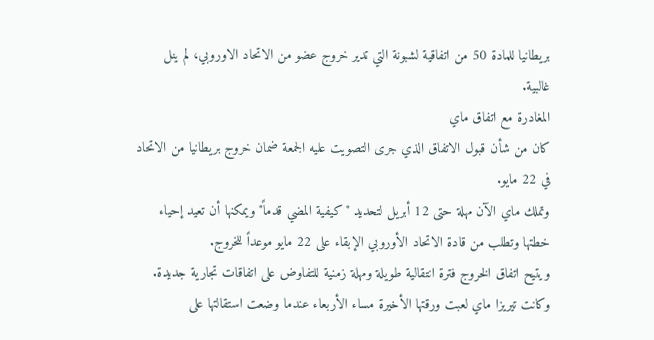بريطانيا للمادة 50 من اتفاقية لشبونة التي تدير خروج عضو من الاتحاد الاوروبي، لم ينل غالبية.
المغادرة مع اتفاق ماي
كان من شأن قبول الاتفاق الذي جرى التصويت عليه الجمعة ضمان خروج بريطانيا من الاتحاد في 22 مايو.
وتملك ماي الآن مهلة حتى 12 أبريل لتحديد "كيفية المضي قدماً" ويمكنها أن تعيد إحياء خطتها وتطلب من قادة الاتحاد الأوروبي الإبقاء على 22 مايو موعداً للخروج.
ويتيح اتفاق الخروج فترة انتقالية طويلة ومهلة زمنية للتفاوض على اتفاقات تجارية جديدة.
وكانت تيريزا ماي لعبت ورقتها الأخيرة مساء الأربعاء عندما وضعت استقالتها على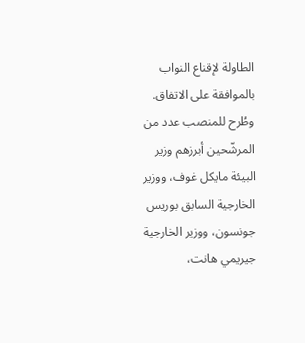الطاولة لإقناع النواب بالموافقة على الاتفاق.
وطُرح للمنصب عدد من المرشّحين أبرزهم وزير البيئة مايكل غوف، ووزير الخارجية السابق بوريس جونسون، ووزير الخارجية جيريمي هانت،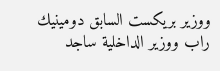ووزير بريكست السابق دومينيك راب ووزير الداخلية ساجد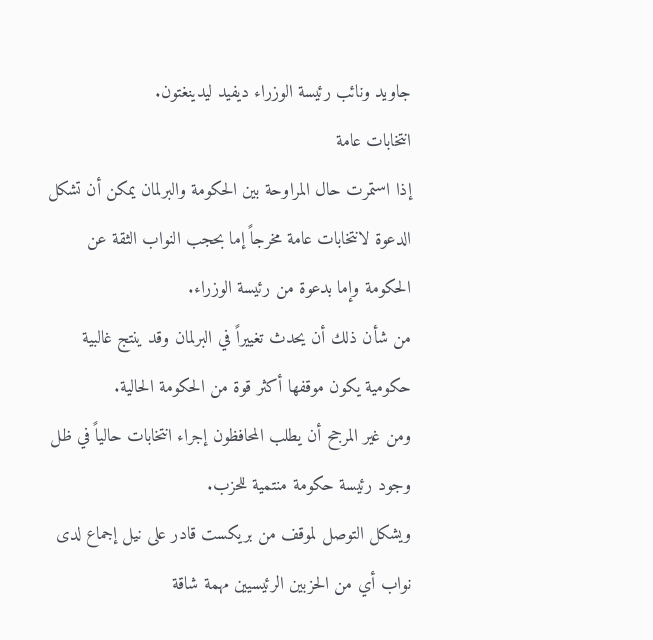جاويد ونائب رئيسة الوزراء ديفيد ليدينغتون.
انتخابات عامة
إذا استمرت حال المراوحة بين الحكومة والبرلمان يمكن أن تشكل الدعوة لانتخابات عامة مخرجاً إما بحجب النواب الثقة عن الحكومة وإما بدعوة من رئيسة الوزراء.
من شأن ذلك أن يحدث تغييراً في البرلمان وقد ينتج غالبية حكومية يكون موقفها أكثر قوة من الحكومة الحالية.
ومن غير المرجح أن يطلب المحافظون إجراء انتخابات حالياً في ظل وجود رئيسة حكومة منتمية للحزب.
ويشكل التوصل لموقف من بريكست قادر على نيل إجماع لدى نواب أي من الحزبين الرئيسيين مهمة شاقة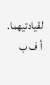لقيادتيهما.
أ ف ب